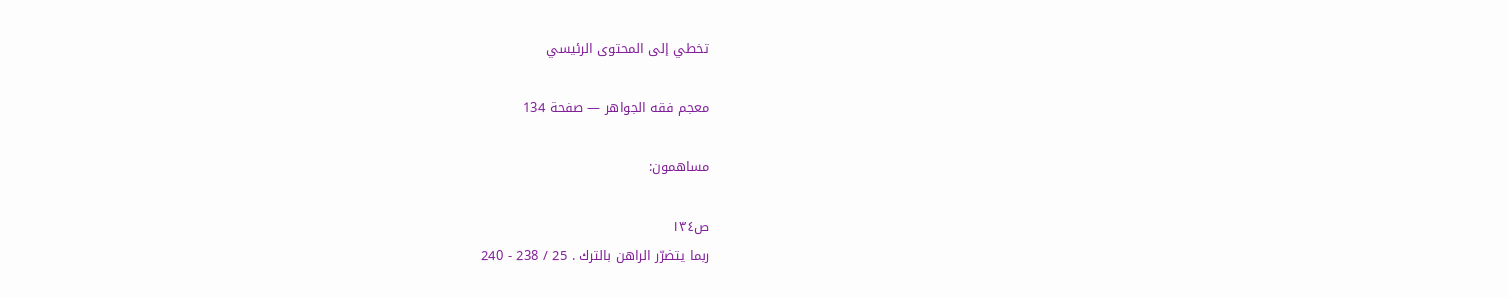تخطي إلى المحتوى الرئيسي

معجم فقه الجواهر — صفحة 134

مساهمون:

ص١٣٤
ربما يتضرّر الراهن بالترك . 25 / 238 - 240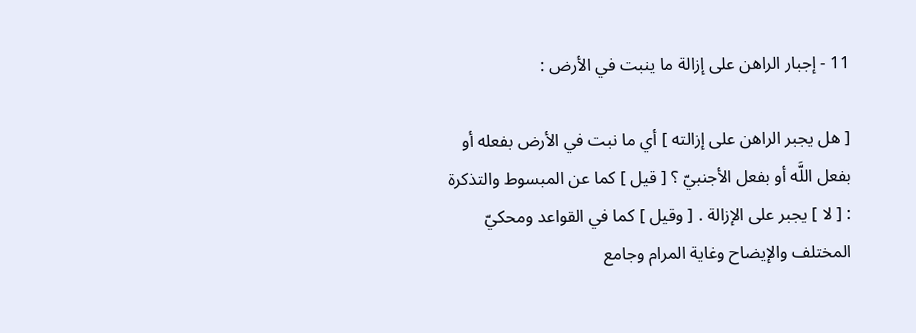11 - إجبار الراهن على إزالة ما ينبت في الأرض :

[ هل يجبر الراهن على إزالته ] أي ما نبت في الأرض بفعله أو بفعل اللَّه أو بفعل الأجنبيّ ؟ [ قيل ] كما عن المبسوط والتذكرة : [ لا ] يجبر على الإزالة . [ وقيل ] كما في القواعد ومحكيّ المختلف والإيضاح وغاية المرام وجامع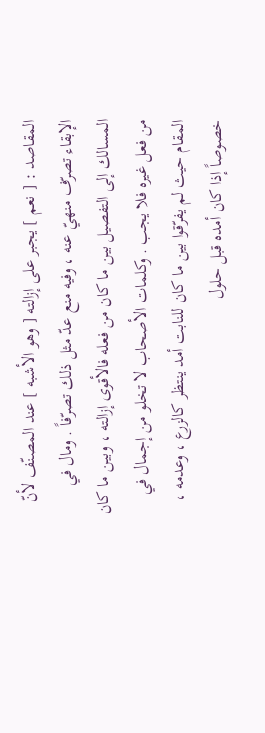المقاصد : [ نعم ] يجبر على إزالته [ وهو الأشبه ] عند المصنّف لأنّ الإبقاء تصرّف منهيّ عنه ، وفيه منع عدّ مثل ذلك تصرّفاً . ومال في المسالك إلى التفصيل بين ما كان من فعله فالأقوى إزالته ، وبين ما كان من فعل غيره فلا يجب . وكلمات الأصحاب لا تخلو من إجمال في المقام حيث لم يفرّقوا بين ما كان للنابت أمد ينتظر كالزرع ، وعدمه ، خصوصاً إذا كان أمده قبل حلول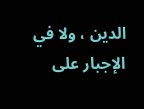الدين ، ولا في الإجبار على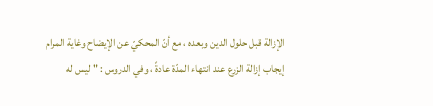الإزالة قبل حلول الدين وبعده ، مع أنّ المحكيّ عن الإيضاح وغاية المرام إيجاب إزالة الزرع عند انتهاء المدّة عادةً ، وفي الدروس : " ليس له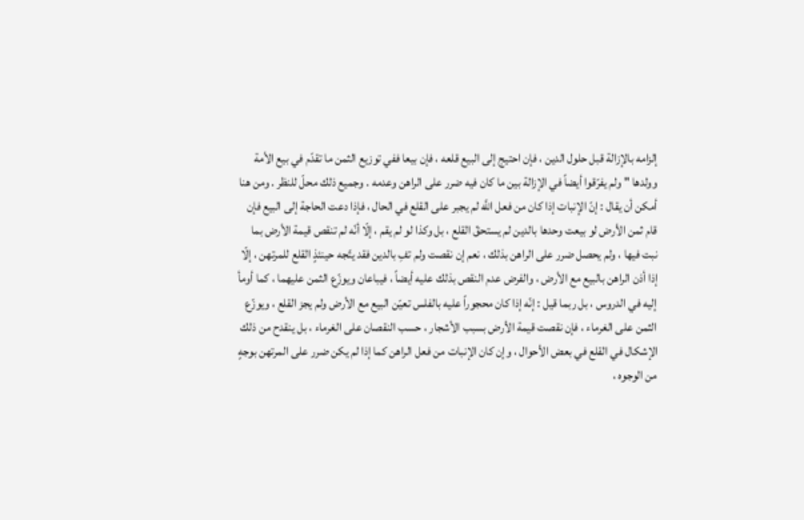إلزامه بالإزالة قبل حلول الدين ، فإن احتيج إلى البيع قلعه ، فإن بيعا ففي توزيع الثمن ما تقدّم في بيع الأمة وولدها " ولم يفرّقوا أيضاً في الإزالة بين ما كان فيه ضرر على الراهن وعدمه . وجميع ذلك محلّ للنظر . ومن هنا أمكن أن يقال : إنّ الإنبات إذا كان من فعل اللَّه لم يجبر على القلع في الحال ، فإذا دعت الحاجة إلى البيع فإن قام ثمن الأرض لو بيعت وحدها بالدين لم يستحقّ القلع ، بل وكذا لو لم يقم ، إلّا أنّه لم تنقص قيمة الأرض بما نبت فيها ، ولم يحصل ضرر على الراهن بذلك ، نعم إن نقصت ولم تفِ بالدين فقد يتّجه حينئذٍ القلع للمرتهن ، إلّا إذا أذن الراهن بالبيع مع الأرض ، والفرض عدم النقص بذلك عليه أيضاً ، فيباعان ويوزّع الثمن عليهما ، كما أومأ إليه في الدروس ، بل ربما قيل : إنّه إذا كان محجوراً عليه بالفلس تعيّن البيع مع الأرض ولم يجز القلع ، ويوزّع الثمن على الغرماء ، فإن نقصت قيمة الأرض بسبب الأشجار ، حسب النقصان على الغرماء ، بل ينقدح من ذلك الإشكال في القلع في بعض الأحوال ، وإن كان الإنبات من فعل الراهن كما إذا لم يكن ضرر على المرتهن بوجهٍ من الوجوه ،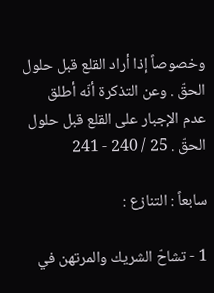وخصوصاً إذا أراد القلع قبل حلول الحقّ . وعن التذكرة أنّه أطلق عدم الإجبار على القلع قبل حلول الحقّ . 25 / 240 - 241

سابعاً : التنازع :

1 - تشاحّ الشريك والمرتهن في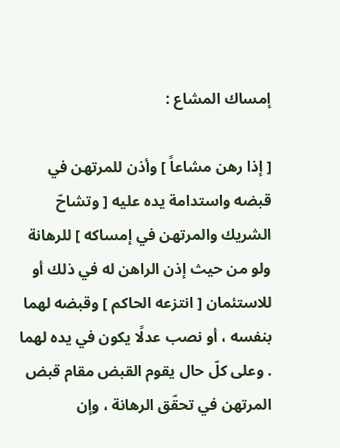إمساك المشاع :

[ إذا رهن مشاعاً ] وأذن للمرتهن في قبضه واستدامة يده عليه [ وتشاحّ الشريك والمرتهن في إمساكه ] للرهانة ولو من حيث إذن الراهن له في ذلك أو للاستئمان [ انتزعه الحاكم ] وقبضه لهما بنفسه ، أو نصب عدلًا يكون في يده لهما . وعلى كلّ حال يقوم القبض مقام قبض المرتهن في تحقّق الرهانة ، وإن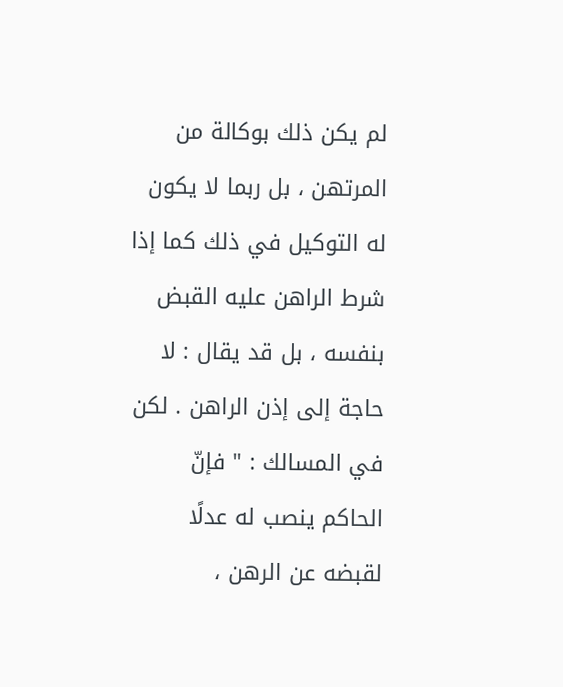لم يكن ذلك بوكالة من المرتهن ، بل ربما لا يكون له التوكيل في ذلك كما إذا شرط الراهن عليه القبض بنفسه ، بل قد يقال : لا حاجة إلى إذن الراهن . لكن في المسالك : " فإنّ الحاكم ينصب له عدلًا لقبضه عن الرهن ،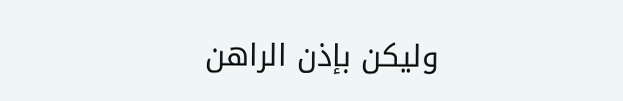وليكن بإذن الراهن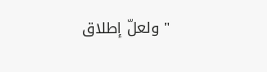" ولعلّ إطلاق